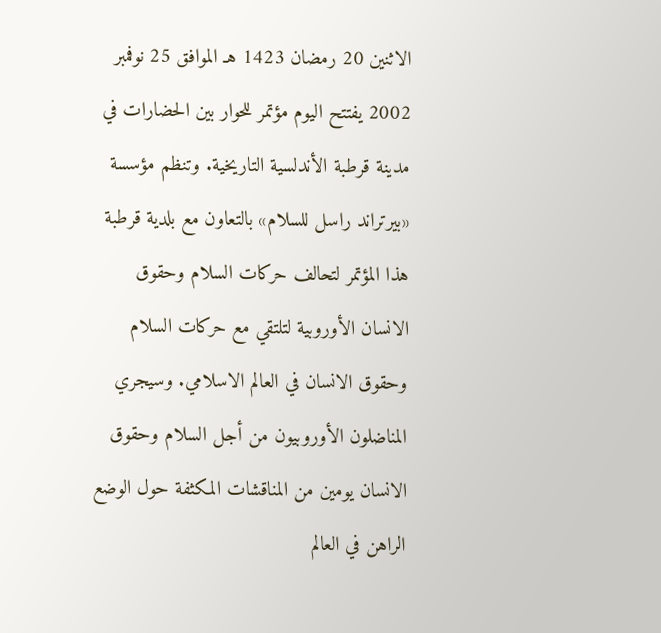الاثنين 20 رمضان 1423 هـ الموافق 25 نوفمبر 2002 يفتتح اليوم مؤتمر للحوار بين الحضارات في مدينة قرطبة الأندلسية التاريخية. وتنظم مؤسسة «بيرتراند راسل للسلام» بالتعاون مع بلدية قرطبة هذا المؤتمر لتحالف حركات السلام وحقوق الانسان الأوروبية لتلتقي مع حركات السلام وحقوق الانسان في العالم الاسلامي. وسيجري المناضلون الأوروبيون من أجل السلام وحقوق الانسان يومين من المناقشات المكثفة حول الوضع الراهن في العالم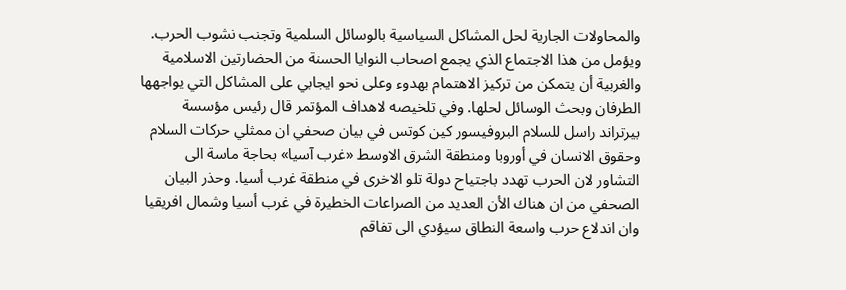والمحاولات الجارية لحل المشاكل السياسية بالوسائل السلمية وتجنب نشوب الحرب. ويؤمل من هذا الاجتماع الذي يجمع اصحاب النوايا الحسنة من الحضارتين الاسلامية والغربية أن يتمكن من تركيز الاهتمام بهدوء وعلى نحو ايجابي على المشاكل التي يواجهها الطرفان وبحث الوسائل لحلها. وفي تلخيصه لاهداف المؤتمر قال رئيس مؤسسة بيرتراند راسل للسلام البروفيسور كين كوتس في بيان صحفي ان ممثلي حركات السلام وحقوق الانسان في أوروبا ومنطقة الشرق الاوسط «غرب آسيا» بحاجة ماسة الى التشاور لان الحرب تهدد باجتياح دولة تلو الاخرى في منطقة غرب أسيا. وحذر البيان الصحفي من ان هناك الأن العديد من الصراعات الخطيرة في غرب أسيا وشمال افريقيا وان اندلاع حرب واسعة النطاق سيؤدي الى تفاقم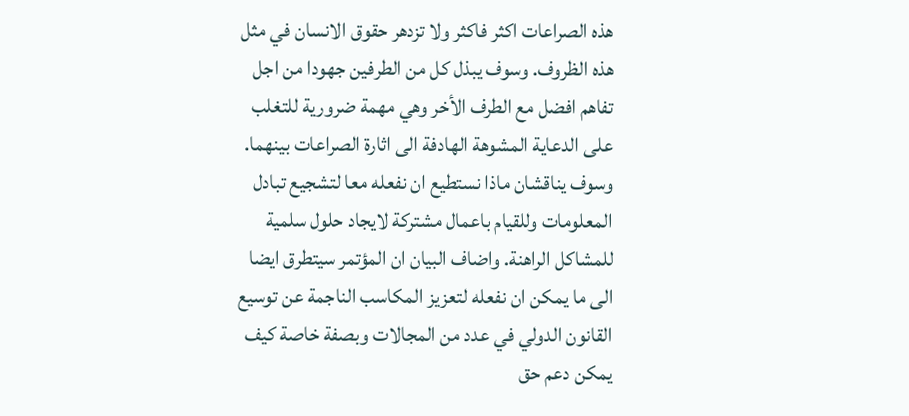هذه الصراعات اكثر فاكثر ولا تزدهر حقوق الانسان في مثل هذه الظروف. وسوف يبذل كل من الطرفين جهودا من اجل تفاهم افضل مع الطرف الأخر وهي مهمة ضرورية للتغلب على الدعاية المشوهة الهادفة الى اثارة الصراعات بينهما. وسوف يناقشان ماذا نستطيع ان نفعله معا لتشجيع تبادل المعلومات وللقيام باعمال مشتركة لايجاد حلول سلمية للمشاكل الراهنة. واضاف البيان ان المؤتمر سيتطرق ايضا الى ما يمكن ان نفعله لتعزيز المكاسب الناجمة عن توسيع القانون الدولي في عدد من المجالات وبصفة خاصة كيف يمكن دعم حق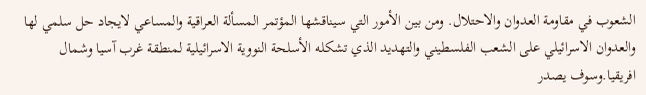الشعوب في مقاومة العدوان والاحتلال. ومن بين الأمور التي سيناقشها المؤتمر المسألة العراقية والمساعي لايجاد حل سلمي لها والعدوان الاسرائيلي على الشعب الفلسطيني والتهديد الذي تشكله الأسلحة النووية الاسرائيلية لمنطقة غرب آسيا وشمال افريقيا.وسوف يصدر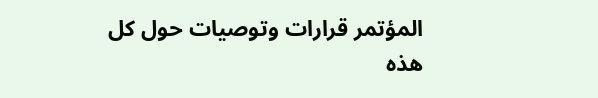المؤتمر قرارات وتوصيات حول كل هذه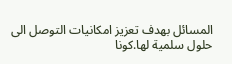المسائل بهدف تعزيز امكانيات التوصل الى حلول سلمية لها.كونا